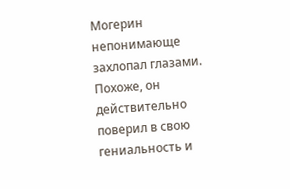Могерин непонимающе захлопал глазами. Похоже, он действительно поверил в свою гениальность и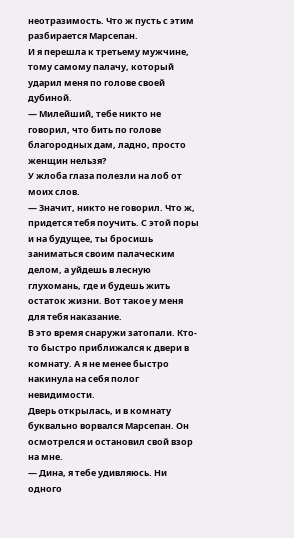неотразимость. Что ж пусть с этим разбирается Марсепан.
И я перешла к третьему мужчине, тому самому палачу, который ударил меня по голове своей дубиной.
— Милейший, тебе никто не говорил, что бить по голове благородных дам, ладно, просто женщин нельзя?
У жлоба глаза полезли на лоб от моих слов.
— Значит, никто не говорил. Что ж, придется тебя поучить. С этой поры и на будущее, ты бросишь заниматься своим палаческим делом, а уйдешь в лесную глухомань, где и будешь жить остаток жизни. Вот такое у меня для тебя наказание.
В это время снаружи затопали. Кто-то быстро приближался к двери в комнату. А я не менее быстро накинула на себя полог невидимости.
Дверь открылась, и в комнату буквально ворвался Марсепан. Он осмотрелся и остановил свой взор на мне.
— Дина, я тебе удивляюсь. Ни одного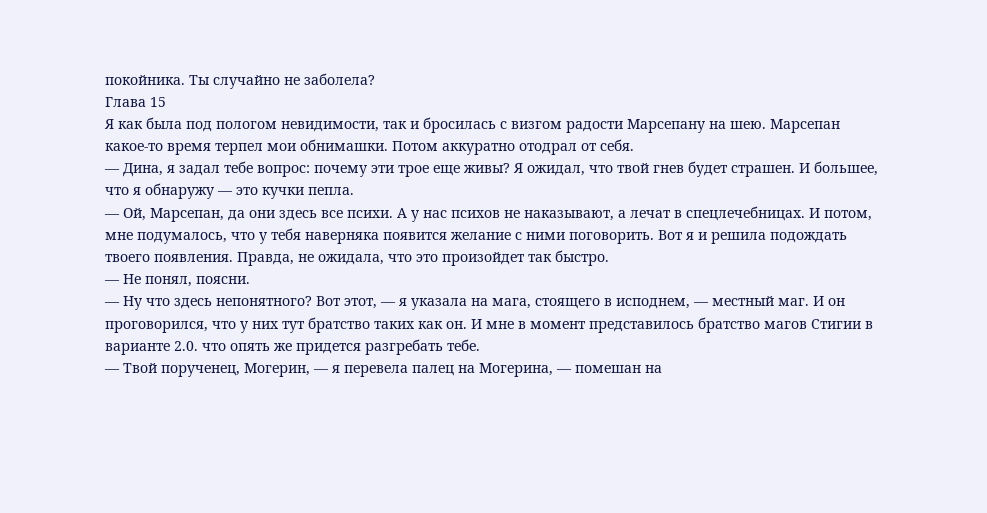покойника. Ты случайно не заболела?
Глава 15
Я как была под пологом невидимости, так и бросилась с визгом радости Марсепану на шею. Марсепан какое-то время терпел мои обнимашки. Потом аккуратно отодрал от себя.
— Дина, я задал тебе вопрос: почему эти трое еще живы? Я ожидал, что твой гнев будет страшен. И большее, что я обнаружу — это кучки пепла.
— Ой, Марсепан, да они здесь все психи. А у нас психов не наказывают, а лечат в спецлечебницах. И потом, мне подумалось, что у тебя наверняка появится желание с ними поговорить. Вот я и решила подождать твоего появления. Правда, не ожидала, что это произойдет так быстро.
— Не понял, поясни.
— Ну что здесь непонятного? Вот этот, — я указала на мага, стоящего в исподнем, — местный маг. И он проговорился, что у них тут братство таких как он. И мне в момент представилось братство магов Стигии в варианте 2.0. что опять же придется разгребать тебе.
— Твой порученец, Могерин, — я перевела палец на Могерина, — помешан на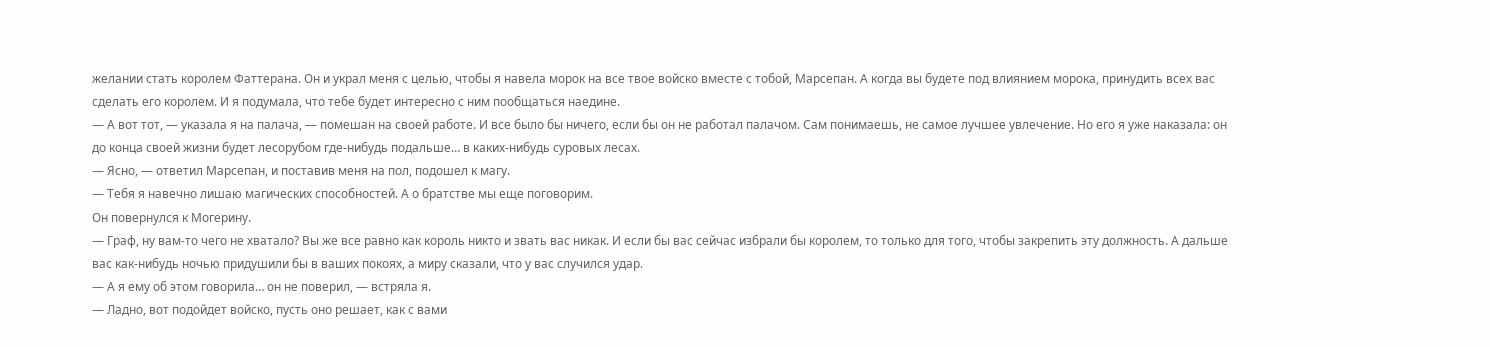желании стать королем Фаттерана. Он и украл меня с целью, чтобы я навела морок на все твое войско вместе с тобой, Марсепан. А когда вы будете под влиянием морока, принудить всех вас сделать его королем. И я подумала, что тебе будет интересно с ним пообщаться наедине.
— А вот тот, — указала я на палача, — помешан на своей работе. И все было бы ничего, если бы он не работал палачом. Сам понимаешь, не самое лучшее увлечение. Но его я уже наказала: он до конца своей жизни будет лесорубом где-нибудь подальше… в каких-нибудь суровых лесах.
— Ясно, — ответил Марсепан, и поставив меня на пол, подошел к магу.
— Тебя я навечно лишаю магических способностей. А о братстве мы еще поговорим.
Он повернулся к Могерину.
— Граф, ну вам-то чего не хватало? Вы же все равно как король никто и звать вас никак. И если бы вас сейчас избрали бы королем, то только для того, чтобы закрепить эту должность. А дальше вас как-нибудь ночью придушили бы в ваших покоях, а миру сказали, что у вас случился удар.
— А я ему об этом говорила… он не поверил, — встряла я.
— Ладно, вот подойдет войско, пусть оно решает, как с вами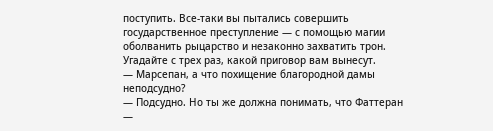поступить. Все-таки вы пытались совершить государственное преступление — с помощью магии оболванить рыцарство и незаконно захватить трон. Угадайте с трех раз, какой приговор вам вынесут.
— Марсепан, а что похищение благородной дамы неподсудно?
— Подсудно. Но ты же должна понимать, что Фаттеран —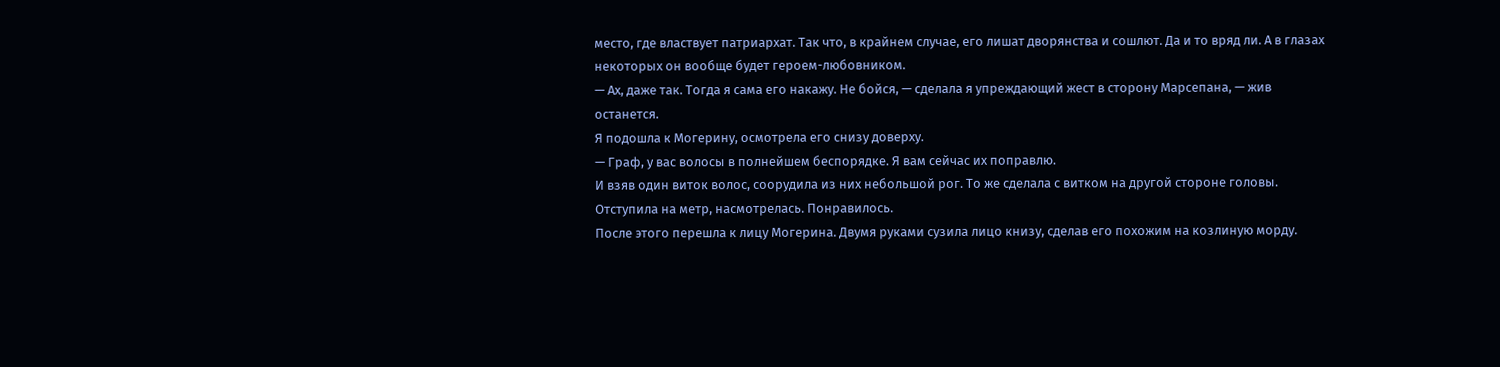место, где властвует патриархат. Так что, в крайнем случае, его лишат дворянства и сошлют. Да и то вряд ли. А в глазах некоторых он вообще будет героем-любовником.
— Ах, даже так. Тогда я сама его накажу. Не бойся, — сделала я упреждающий жест в сторону Марсепана, — жив останется.
Я подошла к Могерину, осмотрела его снизу доверху.
— Граф, у вас волосы в полнейшем беспорядке. Я вам сейчас их поправлю.
И взяв один виток волос, соорудила из них небольшой рог. То же сделала с витком на другой стороне головы.
Отступила на метр, насмотрелась. Понравилось.
После этого перешла к лицу Могерина. Двумя руками сузила лицо книзу, сделав его похожим на козлиную морду.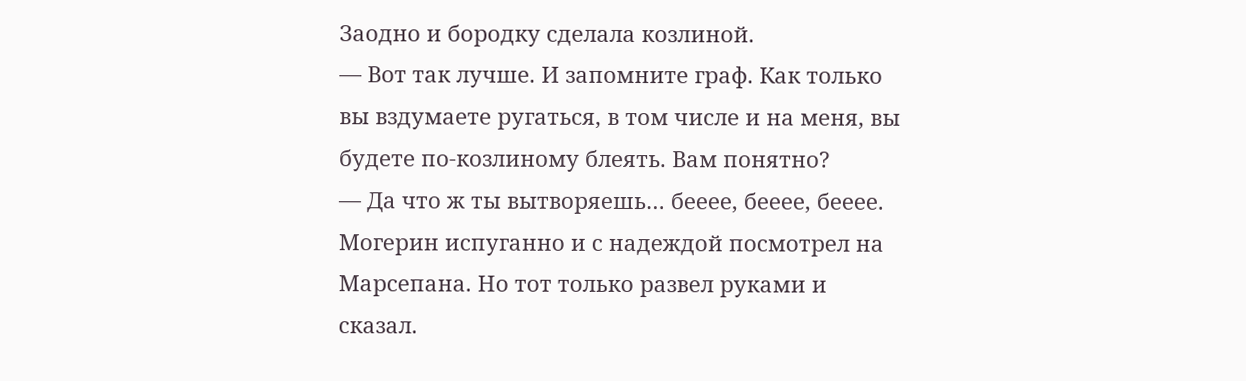Заодно и бородку сделала козлиной.
— Вот так лучше. И запомните граф. Как только вы вздумаете ругаться, в том числе и на меня, вы будете по-козлиному блеять. Вам понятно?
— Да что ж ты вытворяешь… бееее, бееее, бееее.
Могерин испуганно и с надеждой посмотрел на Марсепана. Но тот только развел руками и сказал.